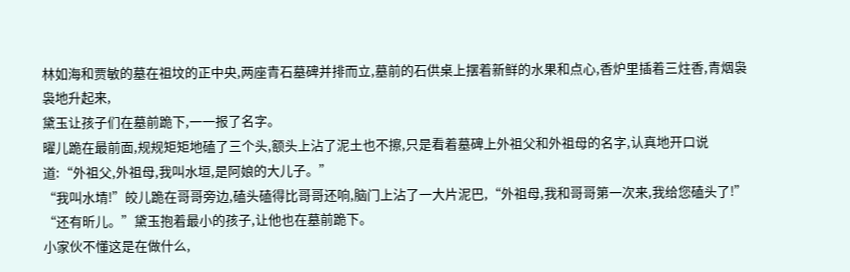林如海和贾敏的墓在祖坟的正中央,两座青石墓碑并排而立,墓前的石供桌上摆着新鲜的水果和点心,香炉里插着三炷香,青烟袅袅地升起来,
黛玉让孩子们在墓前跪下,一一报了名字。
曜儿跪在最前面,规规矩矩地磕了三个头,额头上沾了泥土也不擦,只是看着墓碑上外祖父和外祖母的名字,认真地开口说道:“外祖父,外祖母,我叫水垣,是阿娘的大儿子。”
“我叫水埥!”皎儿跪在哥哥旁边,磕头磕得比哥哥还响,脑门上沾了一大片泥巴,“外祖母,我和哥哥第一次来,我给您磕头了!”
“还有昕儿。”黛玉抱着最小的孩子,让他也在墓前跪下。
小家伙不懂这是在做什么,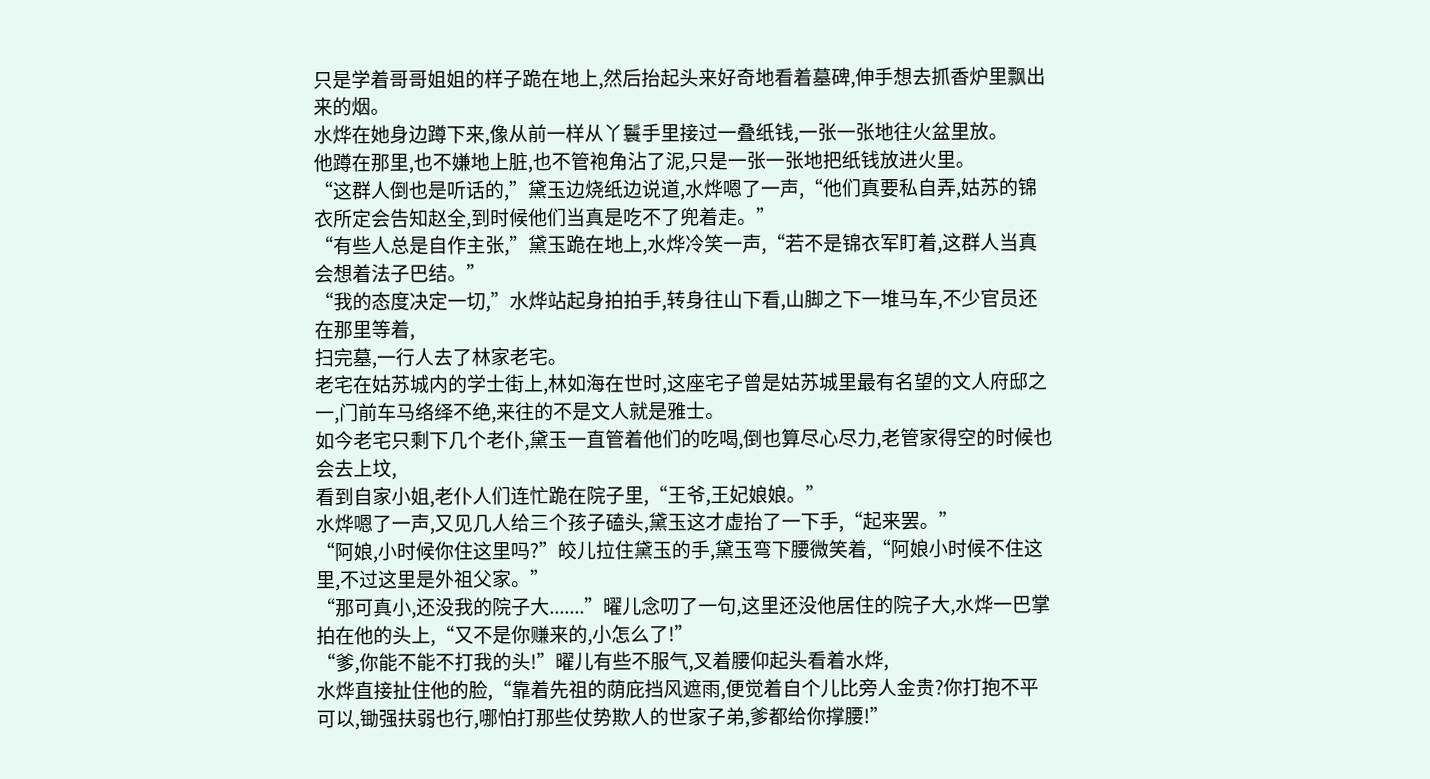只是学着哥哥姐姐的样子跪在地上,然后抬起头来好奇地看着墓碑,伸手想去抓香炉里飘出来的烟。
水烨在她身边蹲下来,像从前一样从丫鬟手里接过一叠纸钱,一张一张地往火盆里放。
他蹲在那里,也不嫌地上脏,也不管袍角沾了泥,只是一张一张地把纸钱放进火里。
“这群人倒也是听话的,”黛玉边烧纸边说道,水烨嗯了一声,“他们真要私自弄,姑苏的锦衣所定会告知赵全,到时候他们当真是吃不了兜着走。”
“有些人总是自作主张,”黛玉跪在地上,水烨冷笑一声,“若不是锦衣军盯着,这群人当真会想着法子巴结。”
“我的态度决定一切,”水烨站起身拍拍手,转身往山下看,山脚之下一堆马车,不少官员还在那里等着,
扫完墓,一行人去了林家老宅。
老宅在姑苏城内的学士街上,林如海在世时,这座宅子曾是姑苏城里最有名望的文人府邸之一,门前车马络绎不绝,来往的不是文人就是雅士。
如今老宅只剩下几个老仆,黛玉一直管着他们的吃喝,倒也算尽心尽力,老管家得空的时候也会去上坟,
看到自家小姐,老仆人们连忙跪在院子里,“王爷,王妃娘娘。”
水烨嗯了一声,又见几人给三个孩子磕头,黛玉这才虚抬了一下手,“起来罢。”
“阿娘,小时候你住这里吗?”皎儿拉住黛玉的手,黛玉弯下腰微笑着,“阿娘小时候不住这里,不过这里是外祖父家。”
“那可真小,还没我的院子大.......”曜儿念叨了一句,这里还没他居住的院子大,水烨一巴掌拍在他的头上,“又不是你赚来的,小怎么了!”
“爹,你能不能不打我的头!”曜儿有些不服气,叉着腰仰起头看着水烨,
水烨直接扯住他的脸,“靠着先祖的荫庇挡风遮雨,便觉着自个儿比旁人金贵?你打抱不平可以,锄强扶弱也行,哪怕打那些仗势欺人的世家子弟,爹都给你撑腰!”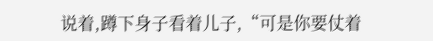说着,蹲下身子看着儿子,“可是你要仗着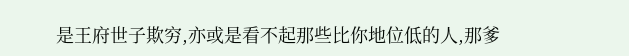是王府世子欺穷,亦或是看不起那些比你地位低的人,那爹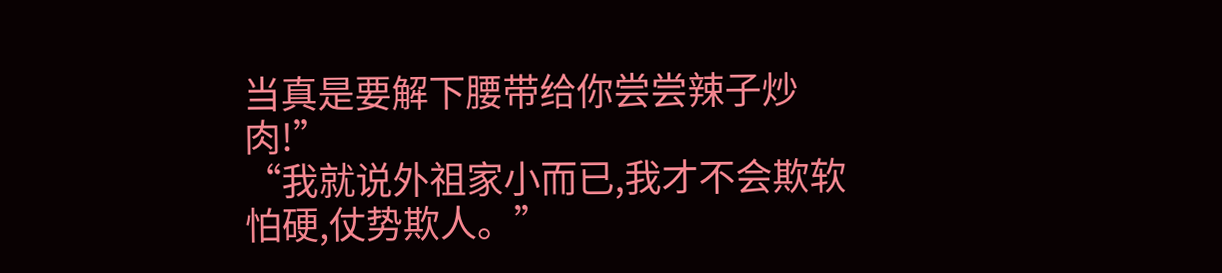当真是要解下腰带给你尝尝辣子炒肉!”
“我就说外祖家小而已,我才不会欺软怕硬,仗势欺人。”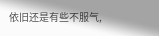依旧还是有些不服气,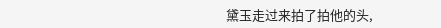黛玉走过来拍了拍他的头,